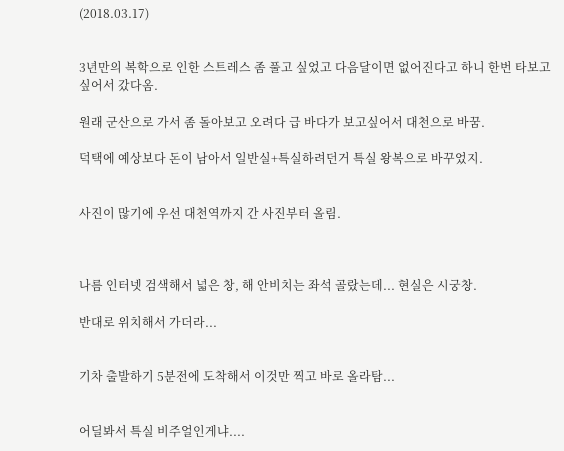(2018.03.17)


3년만의 복학으로 인한 스트레스 좀 풀고 싶었고 다음달이면 없어진다고 하니 한번 타보고 싶어서 갔다옴.

원래 군산으로 가서 좀 돌아보고 오려다 급 바다가 보고싶어서 대천으로 바꿈.

덕택에 예상보다 돈이 남아서 일반실+특실하려던거 특실 왕복으로 바꾸었지.


사진이 많기에 우선 대천역까지 간 사진부터 올림.



나름 인터넷 검색해서 넓은 창, 해 안비치는 좌석 골랐는데... 현실은 시궁창.

반대로 위치해서 가더라...


기차 출발하기 5분전에 도착해서 이것만 찍고 바로 올라탐...


어딜봐서 특실 비주얼인게냐....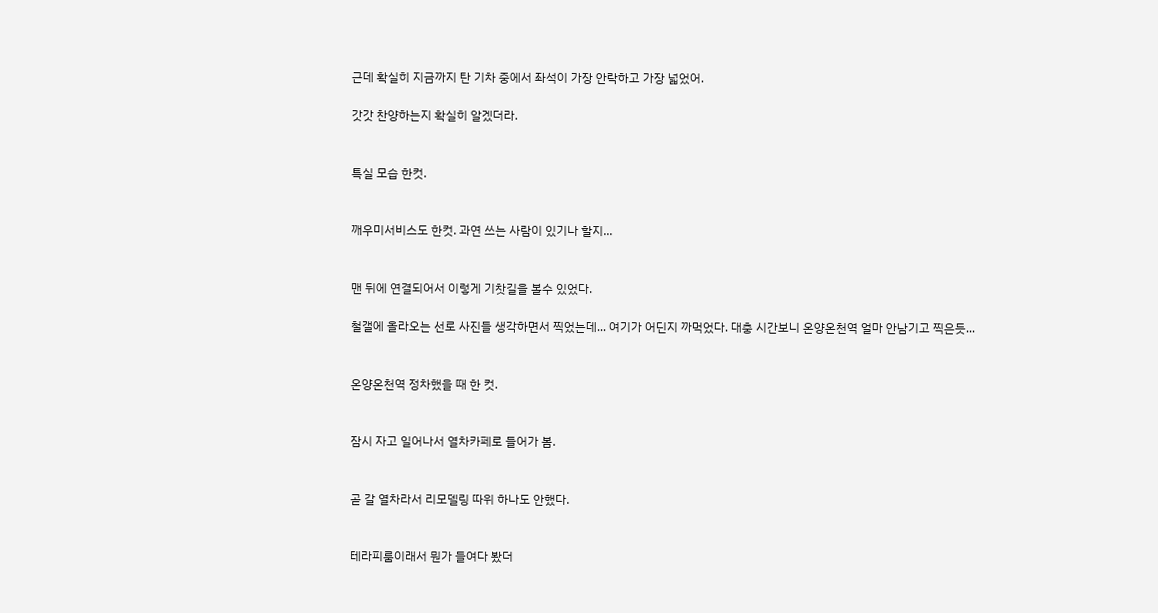근데 확실히 지금까지 탄 기차 중에서 좌석이 가장 안락하고 가장 넓었어.

갓갓 찬양하는지 확실히 알겠더라.


특실 모습 한컷.


깨우미서비스도 한컷. 과연 쓰는 사람이 있기나 할지...


맨 뒤에 연결되어서 이렇게 기찻길을 볼수 있었다.

철갤에 올라오는 선로 사진들 생각하면서 찍었는데... 여기가 어딘지 까먹었다. 대충 시간보니 온양온천역 얼마 안남기고 찍은듯...


온양온천역 정차했을 때 한 컷.


잠시 자고 일어나서 열차카페로 들어가 봄.


곧 갈 열차라서 리모델링 따위 하나도 안했다.


테라피룸이래서 뭔가 들여다 봤더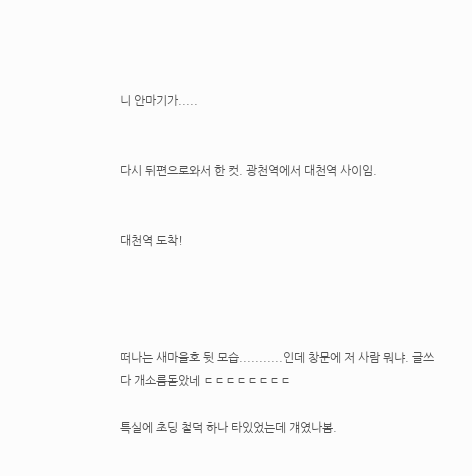니 안마기가.....


다시 뒤편으로와서 한 컷. 광천역에서 대천역 사이임.


대천역 도착!




떠나는 새마을호 뒷 모습...........인데 창문에 저 사람 뭐냐. 글쓰다 개소름돋았네 ㄷㄷㄷㄷㄷㄷㄷㄷ

특실에 초딩 철덕 하나 타있었는데 걔였나봄.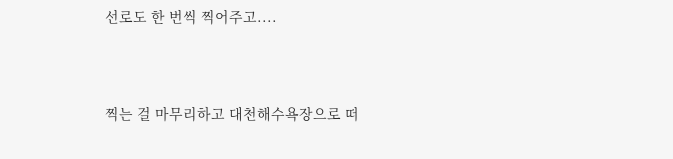선로도 한 번씩 찍어주고....




찍는 걸 마무리하고 대천해수욕장으로 떠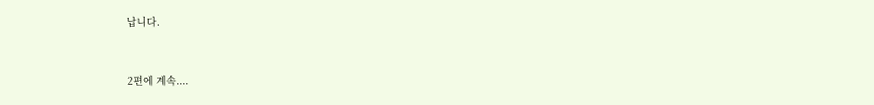납니다.


2편에 계속....